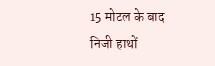15 मोटल के बाद निजी हाथों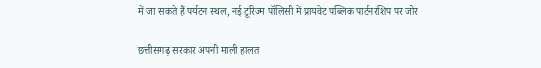में जा सकते हैं पर्यटन स्थल, नई टूरिज्म पॉलिसी में प्रायवेट पब्लिक पार्टनरशिप पर जोर

छत्तीसगढ़ सरकार अपनी माली हालत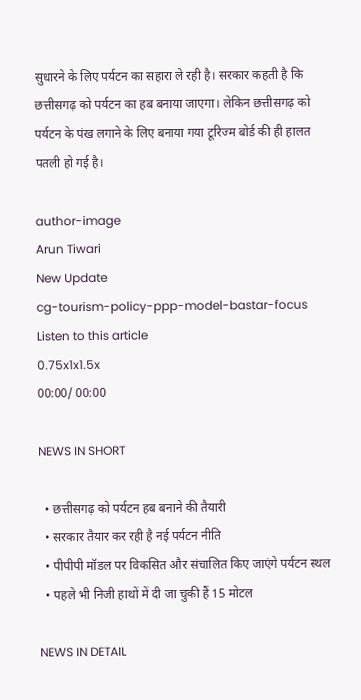सुधारने के लिए पर्यटन का सहारा ले रही है। सरकार कहती है कि छत्तीसगढ़ को पर्यटन का हब बनाया जाएगा। लेकिन छत्तीसगढ़ को पर्यटन के पंख लगाने के लिए बनाया गया टूरिज्म बोर्ड की ही हालत पतली हो गई है।

author-image
Arun Tiwari
New Update
cg-tourism-policy-ppp-model-bastar-focus
Listen to this article
0.75x1x1.5x
00:00/ 00:00

NEWS IN SHORT

  • छत्तीसगढ़ को पर्यटन हब बनाने की तैयारी
  • सरकार तैयार कर रही है नई पर्यटन नीति
  • पीपीपी मॉडल पर विकसित और संचालित किए जाएंगे पर्यटन स्थल
  • पहले भी निजी हाथों में दी जा चुकी हैं 15 मोटल

NEWS IN DETAIL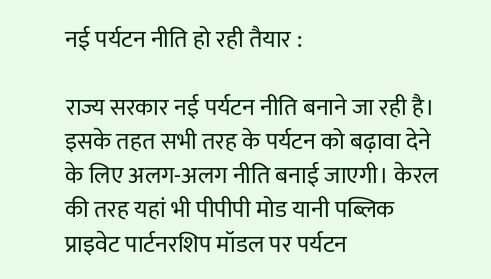नई पर्यटन नीति हो रही तैयार :

राज्य सरकार नई पर्यटन नीति बनाने जा रही है। इसके तहत सभी तरह के पर्यटन को बढ़ावा देने के लिए अलग-अलग नीति बनाई जाएगी। केरल की तरह यहां भी पीपीपी मोड यानी पब्लिक प्राइवेट पार्टनरशिप मॉडल पर पर्यटन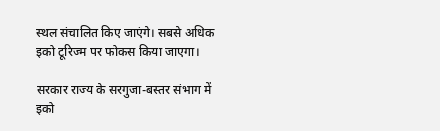स्थल संचालित किए जाएंगे। सबसे अधिक इको टूरिज्म पर फोकस किया जाएगा।

सरकार राज्य के सरगुजा-बस्तर संभाग में इको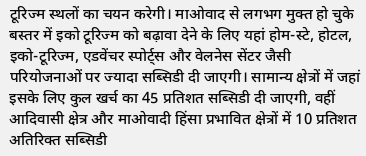टूरिज्म स्थलों का चयन करेगी। माओवाद से लगभग मुक्त हो चुके बस्तर में इको टूरिज्म को बढ़ावा देने के लिए यहां होम-स्टे, होटल, इको-टूरिज्म, एडवेंचर स्पोर्ट्स और वेलनेस सेंटर जैसी परियोजनाओं पर ज्यादा सब्सिडी दी जाएगी। सामान्य क्षेत्रों में जहां इसके लिए कुल खर्च का 45 प्रतिशत सब्सिडी दी जाएगी, वहीं आदिवासी क्षेत्र और माओवादी हिंसा प्रभावित क्षेत्रों में 10 प्रतिशत अतिरिक्त सब्सिडी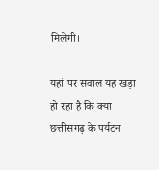मिलेगी।

यहां पर सवाल यह खड़ा हो रहा है कि क्या छत्तीसगढ़ के पर्यटन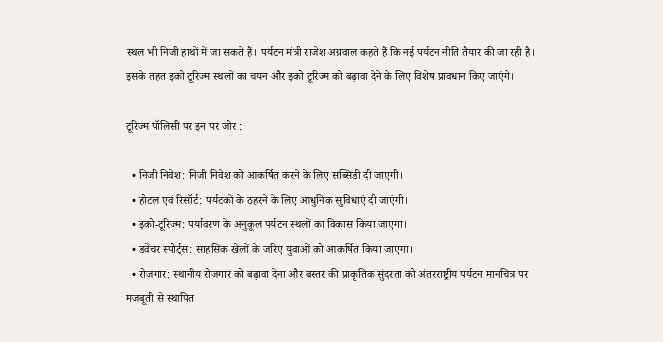स्थल भी निजी हाथों में जा सकते हैं। पर्यटन मंत्री राजेश अग्रवाल कहते हैं कि नई पर्यटन नीति तैयार की जा रही है। इसके तहत इको टूरिज्म स्थलों का चयन और इको टूरिज्म को बढ़ावा देने के लिए विशेष प्रावधान किए जाएंगे।

टूरिज्म पॉलिसी पर इन पर जोर :

  • निजी निवेश: निजी निवेश को आकर्षित करने के लिए सब्सिडी दी जाएगी।
  • होटल एवं रिसॉर्ट: पर्यटकों के ठहरने के लिए आधुनिक सुविधाएं दी जाएंगी।
  • इको-टूरिज्म: पर्यावरण के अनुकूल पर्यटन स्थलों का विकास किया जाएगा।
  • डवेंचर स्पोर्ट्स: साहसिक खेलों के जरिए युवाओं को आकर्षित किया जाएगा।
  • रोजगार: स्थानीय रोजगार को बढ़ावा देना और बस्तर की प्राकृतिक सुंदरता को अंतरराष्ट्रीय पर्यटन मानचित्र पर मजबूती से स्थापित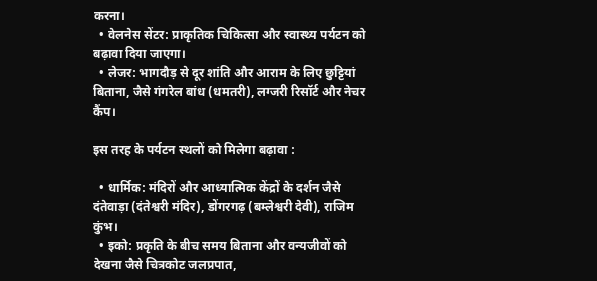करना।
  • वेलनेस सेंटर: प्राकृतिक चिकित्सा और स्वास्थ्य पर्यटन को बढ़ावा दिया जाएगा।
  • लेजर: भागदौड़ से दूर शांति और आराम के लिए छुट्टियां बिताना, जैसे गंगरेल बांध (धमतरी), लग्जरी रिसॉर्ट और नेचर कैंप।

इस तरह के पर्यटन स्थलों को मिलेगा बढ़ावा :

  • धार्मिक: मंदिरों और आध्यात्मिक केंद्रों के दर्शन जैसे दंतेवाड़ा (दंतेश्वरी मंदिर), डोंगरगढ़ (बम्लेश्वरी देवी), राजिम कुंभ।
  • इको: प्रकृति के बीच समय बिताना और वन्यजीवों को देखना जैसे चित्रकोट जलप्रपात,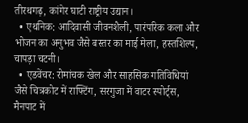तीरथगढ़, कांगेर घाटी राष्ट्रीय उद्यान।
  • एथनिक: आदिवासी जीवनशैली, पारंपरिक कला और भोजन का अनुभव जैसे बस्तर का माई मेला, हस्तशिल्प, चापड़ा चटनी।
  • एडवेंचर: रोमांचक खेल और साहसिक गतिविधियां जैसे चित्रकोट में राफ्टिंग, सरगुजा में वाटर स्पोर्ट्स, मैनपाट में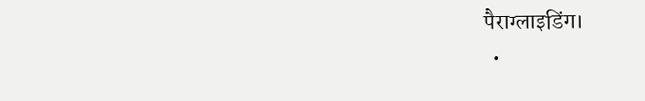पैराग्लाइडिंग।
  •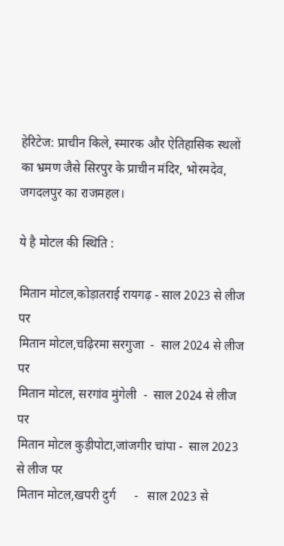हेरिटेज: प्राचीन किले, स्मारक और ऐतिहासिक स्थलों का भ्रमण जैसे सिरपुर के प्राचीन मंदिर, भोरमदेव, जगदलपुर का राजमहल।

ये है मोटल की स्थिति :

मितान मोटल,कोड़ातराई रायगढ़ - साल 2023 से लीज पर
मितान मोटल,चढ़िरमा सरगुजा  -  साल 2024 से लीज पर
मितान मोटल, सरगांव मुंगेली  -  साल 2024 से लीज पर
मितान मोटल कुड़ीपोटा,जांजगीर चांपा -  साल 2023 से लीज पर
मितान मोटल,खपरी दुर्ग      -   साल 2023 से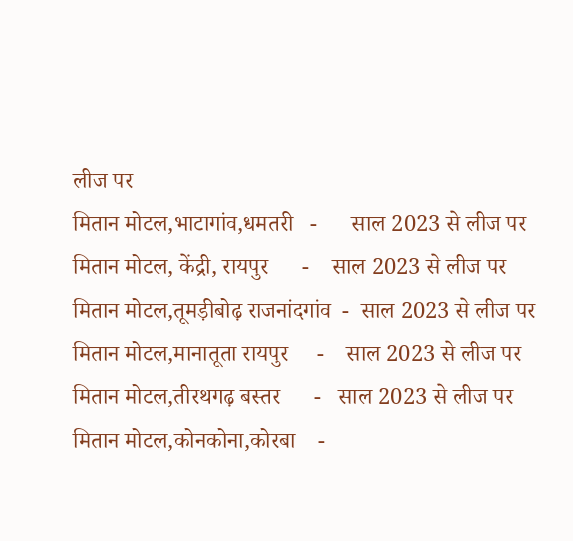लीज पर
मितान मोटल,भाटागांव,धमतरी   -      साल 2023 से लीज पर
मितान मोटल, केंद्री, रायपुर      -    साल 2023 से लीज पर
मितान मोटल,तूमड़ीबोढ़ राजनांदगांव  -  साल 2023 से लीज पर
मितान मोटल,मानातूता रायपुर     -    साल 2023 से लीज पर
मितान मोटल,तीरथगढ़ बस्तर      -   साल 2023 से लीज पर
मितान मोटल,कोनकोना,कोरबा    -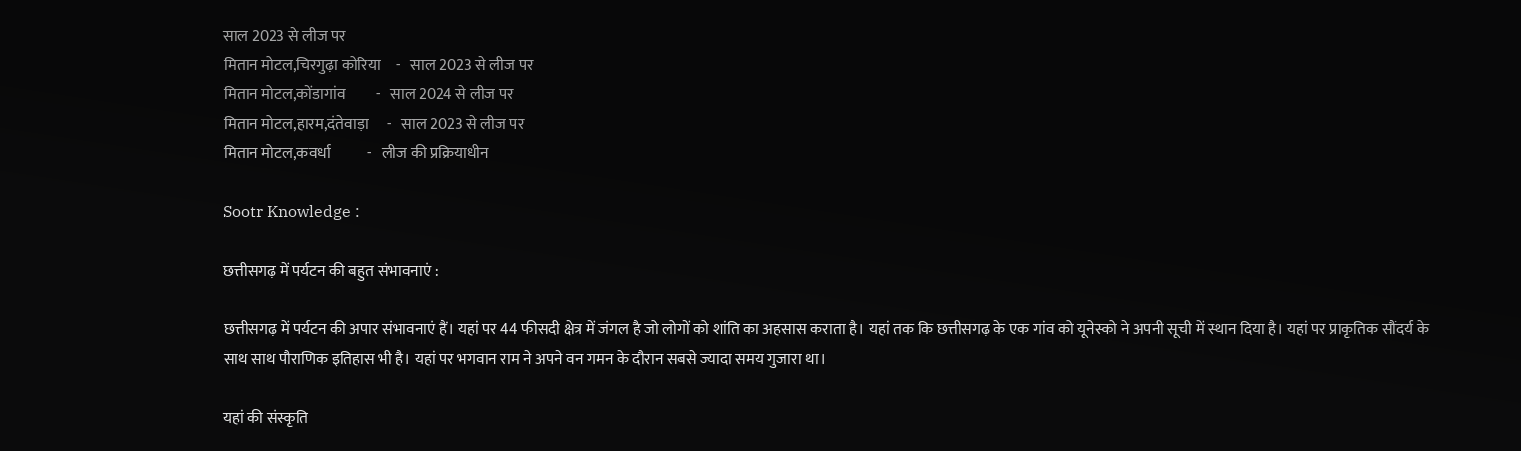साल 2023 से लीज पर
मितान मोटल,चिरगुढ़ा कोरिया     -   साल 2023 से लीज पर
मितान मोटल,कोंडागांव          -   साल 2024 से लीज पर
मितान मोटल,हारम,दंतेवाड़ा      -   साल 2023 से लीज पर
मितान मोटल,कवर्धा            -   लीज की प्रक्रियाधीन

Sootr Knowledge :

छत्तीसगढ़ में पर्यटन की बहुत संभावनाएं :

छत्तीसगढ़ में पर्यटन की अपार संभावनाएं हैं। यहां पर 44 फीसदी क्षेत्र में जंगल है जो लोगों को शांति का अहसास कराता है। यहां तक कि छत्तीसगढ़ के एक गांव को यूनेस्को ने अपनी सूची में स्थान दिया है। यहां पर प्राकृतिक सौंदर्य के साथ साथ पौराणिक इतिहास भी है। यहां पर भगवान राम ने अपने वन गमन के दौरान सबसे ज्यादा समय गुजारा था।

यहां की संस्कृति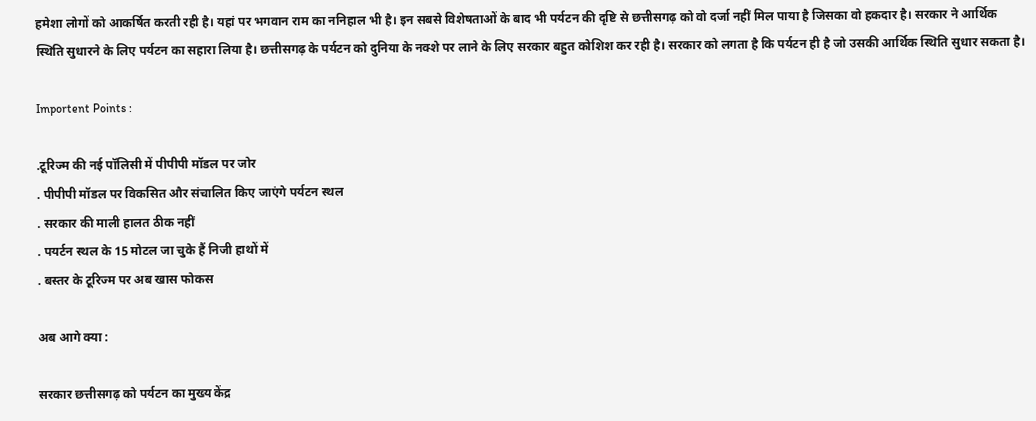हमेशा लोगों को आकर्षित करती रही है। यहां पर भगवान राम का ननिहाल भी है। इन सबसे विशेषताओं के बाद भी पर्यटन की दृष्टि से छत्तीसगढ़ को वो दर्जा नहीं मिल पाया है जिसका वो हकदार है। सरकार ने आर्थिक स्थिति सुधारने के लिए पर्यटन का सहारा लिया है। छत्तीसगढ़ के पर्यटन को दुनिया के नक्शे पर लाने के लिए सरकार बहुत कोशिश कर रही है। सरकार को लगता है कि पर्यटन ही है जो उसकी आर्थिक स्थिति सुधार सकता है।

Importent Points :

.टूरिज्म की नई पॉलिसी में पीपीपी मॉडल पर जोर
. पीपीपी मॉडल पर विकसित और संचालित किए जाएंगे पर्यटन स्थल
. सरकार की माली हालत ठीक नहीं
. पयर्टन स्थल के 15 मोटल जा चुके हैं निजी हाथों में
. बस्तर के टूरिज्म पर अब खास फोकस

अब आगे क्या :

सरकार छत्तीसगढ़ को पर्यटन का मुख्य केंद्र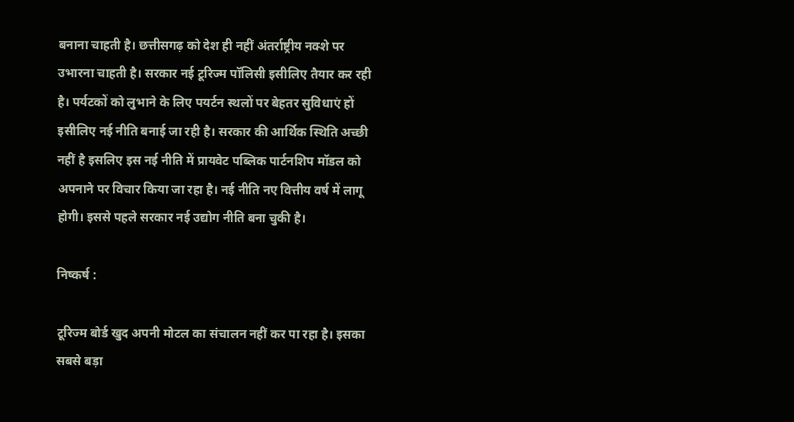बनाना चाहती है। छत्तीसगढ़ को देश ही नहीं अंतर्राष्ट्रीय नक्शे पर उभारना चाहती है। सरकार नई टूरिज्म पॉलिसी इसीलिए तैयार कर रही है। पर्यटकों को लुभाने के लिए पयर्टन स्थलों पर बेहतर सुविधाएं हों इसीलिए नई नीति बनाई जा रही है। सरकार की आर्थिक स्थिति अच्छी नहीं है इसलिए इस नई नीति में प्रायवेट पब्लिक पार्टनशिप मॉडल को अपनाने पर विचार किया जा रहा है। नई नीति नए वित्तीय वर्ष में लागू होगी। इससे पहले सरकार नई उद्योग नीति बना चुकी है।

निष्कर्ष :

टूरिज्म बोर्ड खुद अपनी मोटल का संचालन नहीं कर पा रहा है। इसका सबसे बड़ा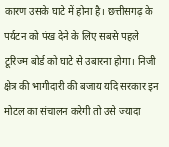कारण उसके घाटे में होना है। छत्तीसगढ़ के पर्यटन को पंख देने के लिए सबसे पहले टूरिज्म बोर्ड को घाटे से उबारना होगा। निजी क्षेत्र की भागीदारी की बजाय यदि सरकार इन मोटल का संचालन करेगी तो उसे ज्यादा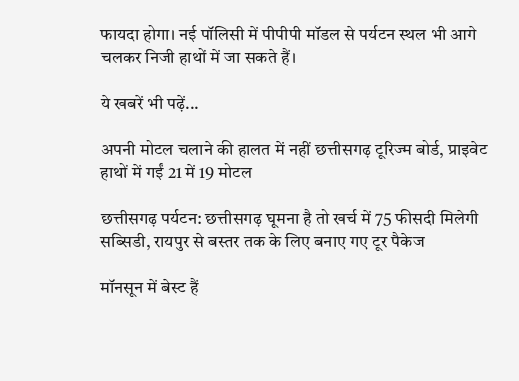फायदा होगा। नई पॉलिसी में पीपीपी मॉडल से पर्यटन स्थल भी आगे चलकर निजी हाथों में जा सकते हैं।

ये खबरें भी पढ़ें...

अपनी मोटल चलाने की हालत में नहीं छत्तीसगढ़ टूरिज्म बोर्ड, प्राइवेट हाथों में गईं 21 में 19 मोटल

छत्तीसगढ़ पर्यटन: छत्तीसगढ़ घूमना है तो खर्च में 75 फीसदी मिलेगी सब्सिडी, रायपुर से बस्तर तक के लिए बनाए गए टूर पैकेज

मॉनसून में बेस्ट हैं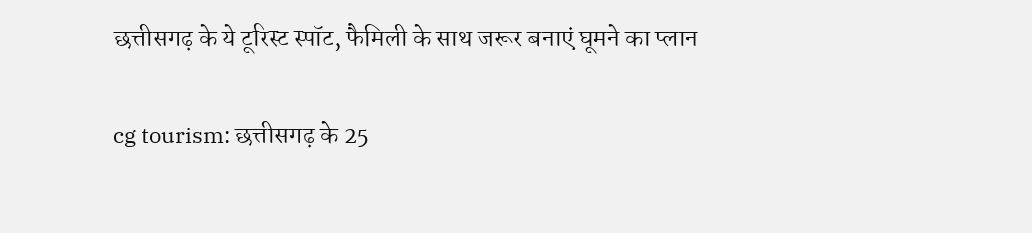छत्तीसगढ़ के ये टूरिस्ट स्पॉट, फैमिली के साथ जरूर बनाएं घूमने का प्लान

cg tourism: छत्तीसगढ़ के 25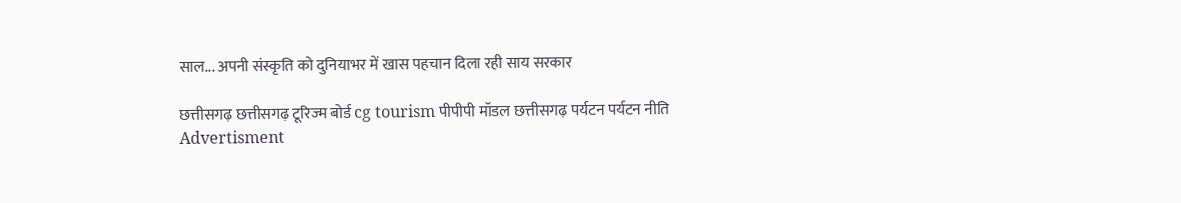साल... अपनी संस्कृति को दुनियाभर में खास पहचान दिला रही साय सरकार

छत्तीसगढ़ छत्तीसगढ़ टूरिज्म बोर्ड cg tourism पीपीपी मॉडल छत्तीसगढ़ पर्यटन पर्यटन नीति
Advertisment